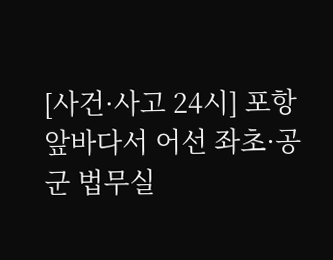[사건·사고 24시] 포항 앞바다서 어선 좌초·공군 법무실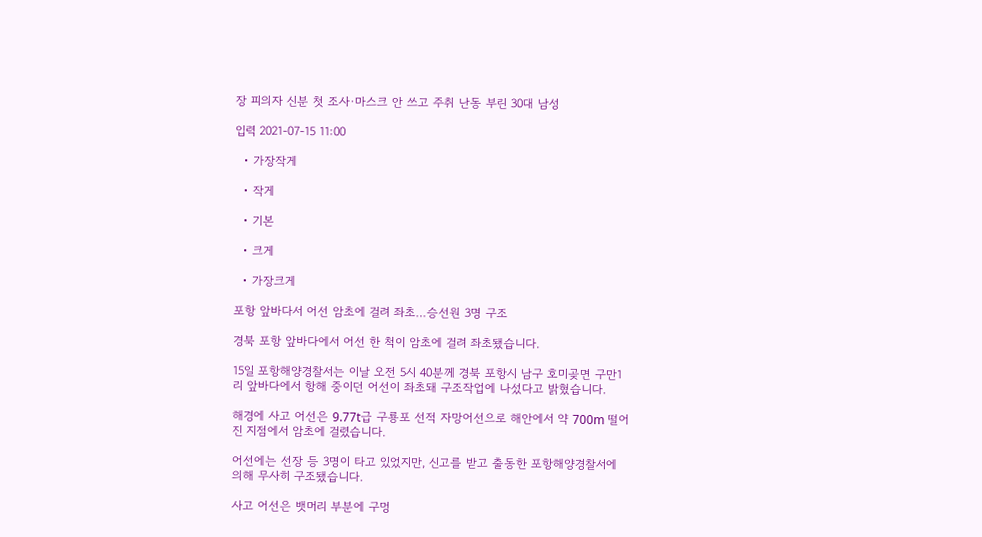장 피의자 신분 첫 조사·마스크 안 쓰고 주취 난동 부린 30대 남성

입력 2021-07-15 11:00

  • 가장작게

  • 작게

  • 기본

  • 크게

  • 가장크게

포항 앞바다서 어선 암초에 걸려 좌초…승선원 3명 구조

경북 포항 앞바다에서 어선 한 척이 암초에 걸려 좌초됐습니다.

15일 포항해양경찰서는 이날 오전 5시 40분께 경북 포항시 남구 호미곶면 구만1리 앞바다에서 항해 중이던 어선이 좌초돼 구조작업에 나섰다고 밝혔습니다.

해경에 사고 어선은 9.77t급 구룡포 선적 자망어선으로 해안에서 약 700m 떨어진 지점에서 암초에 걸렸습니다.

어선에는 선장 등 3명이 타고 있었지만, 신고를 받고 출동한 포항해양경찰서에 의해 무사히 구조됐습니다.

사고 어선은 뱃머리 부분에 구멍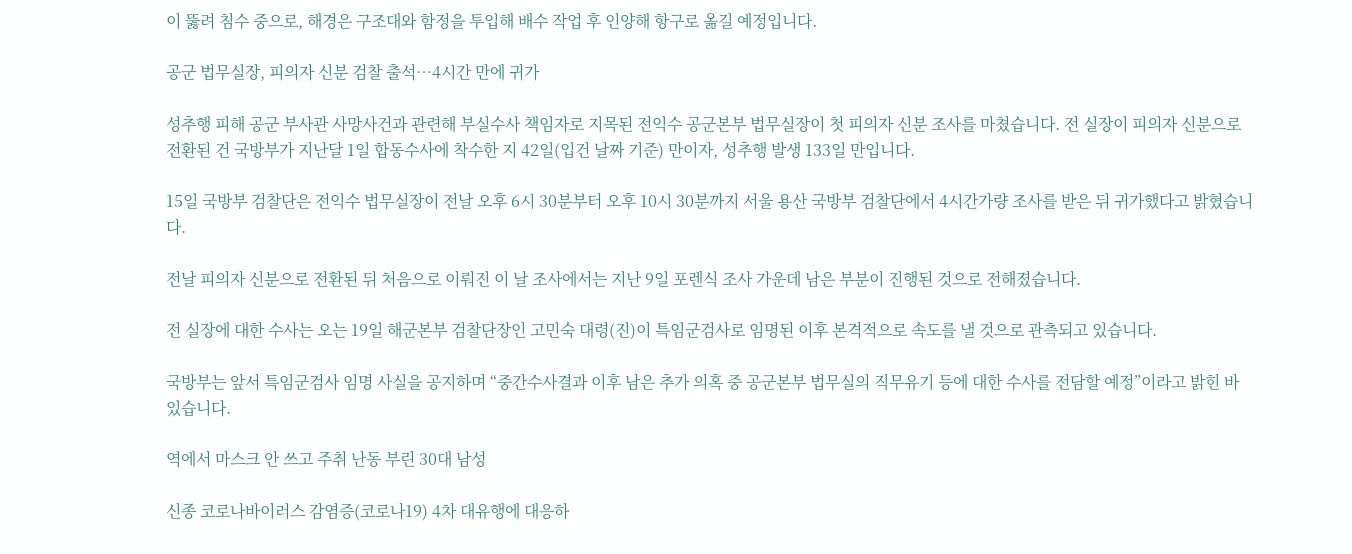이 뚫려 침수 중으로, 해경은 구조대와 함정을 투입해 배수 작업 후 인양해 항구로 옮길 예정입니다.

공군 법무실장, 피의자 신분 검찰 출석…4시간 만에 귀가

성추행 피해 공군 부사관 사망사건과 관련해 부실수사 책임자로 지목된 전익수 공군본부 법무실장이 첫 피의자 신분 조사를 마쳤습니다. 전 실장이 피의자 신분으로 전환된 건 국방부가 지난달 1일 합동수사에 착수한 지 42일(입건 날짜 기준) 만이자, 성추행 발생 133일 만입니다.

15일 국방부 검찰단은 전익수 법무실장이 전날 오후 6시 30분부터 오후 10시 30분까지 서울 용산 국방부 검찰단에서 4시간가량 조사를 받은 뒤 귀가했다고 밝혔습니다.

전날 피의자 신분으로 전환된 뒤 처음으로 이뤄진 이 날 조사에서는 지난 9일 포렌식 조사 가운데 남은 부분이 진행된 것으로 전해졌습니다.

전 실장에 대한 수사는 오는 19일 해군본부 검찰단장인 고민숙 대령(진)이 특임군검사로 임명된 이후 본격적으로 속도를 낼 것으로 관측되고 있습니다.

국방부는 앞서 특임군검사 임명 사실을 공지하며 “중간수사결과 이후 남은 추가 의혹 중 공군본부 법무실의 직무유기 등에 대한 수사를 전담할 예정”이라고 밝힌 바 있습니다.

역에서 마스크 안 쓰고 주취 난동 부린 30대 남성

신종 코로나바이러스 감염증(코로나19) 4차 대유행에 대응하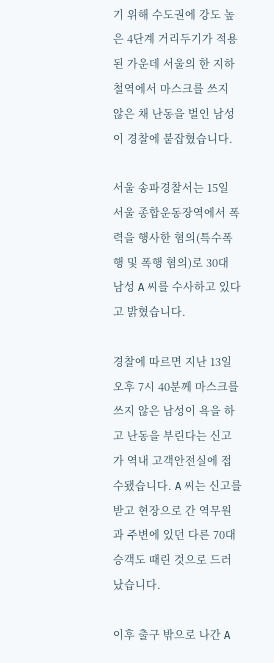기 위해 수도권에 강도 높은 4단계 거리두기가 적용된 가운데 서울의 한 지하철역에서 마스크를 쓰지 않은 채 난동을 벌인 남성이 경찰에 붙잡혔습니다.

서울 송파경찰서는 15일 서울 종합운동장역에서 폭력을 행사한 혐의(특수폭행 및 폭행 혐의)로 30대 남성 A 씨를 수사하고 있다고 밝혔습니다.

경찰에 따르면 지난 13일 오후 7시 40분께 마스크를 쓰지 않은 남성이 욕을 하고 난동을 부린다는 신고가 역내 고객안전실에 접수됐습니다. A 씨는 신고를 받고 현장으로 간 역무원과 주변에 있던 다른 70대 승객도 때린 것으로 드러났습니다.

이후 출구 밖으로 나간 A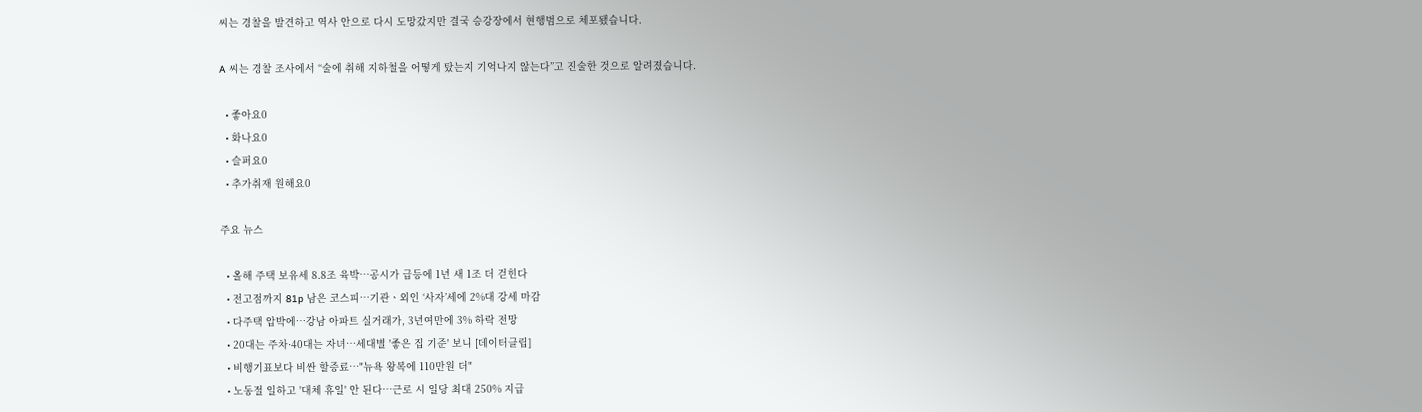씨는 경찰을 발견하고 역사 안으로 다시 도망갔지만 결국 승강장에서 현행범으로 체포됐습니다.

A 씨는 경찰 조사에서 “술에 취해 지하철을 어떻게 탔는지 기억나지 않는다”고 진술한 것으로 알려졌습니다.

  • 좋아요0
  • 화나요0
  • 슬퍼요0
  • 추가취재 원해요0

주요 뉴스

  • 올해 주택 보유세 8.8조 육박…공시가 급등에 1년 새 1조 더 걷힌다
  • 전고점까지 81p 남은 코스피⋯기관ㆍ외인 ‘사자’세에 2%대 강세 마감
  • 다주택 압박에⋯강남 아파트 실거래가, 3년여만에 3% 하락 전망
  • 20대는 주차·40대는 자녀…세대별 '좋은 집 기준' 보니 [데이터클립]
  • 비행기표보다 비싼 할증료…"뉴욕 왕복에 110만원 더"
  • 노동절 일하고 '대체 휴일' 안 된다⋯근로 시 일당 최대 250% 지급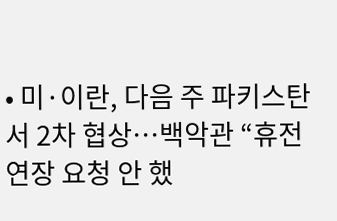• 미·이란, 다음 주 파키스탄서 2차 협상…백악관 “휴전 연장 요청 안 했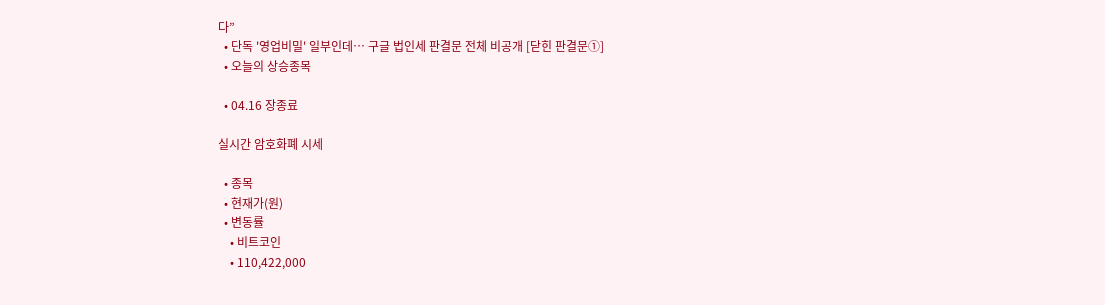다”
  • 단독 '영업비밀' 일부인데… 구글 법인세 판결문 전체 비공개 [닫힌 판결문①]
  • 오늘의 상승종목

  • 04.16 장종료

실시간 암호화폐 시세

  • 종목
  • 현재가(원)
  • 변동률
    • 비트코인
    • 110,422,000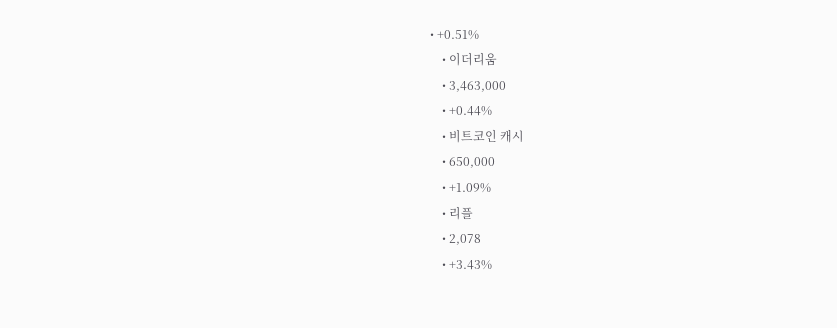• +0.51%
    • 이더리움
    • 3,463,000
    • +0.44%
    • 비트코인 캐시
    • 650,000
    • +1.09%
    • 리플
    • 2,078
    • +3.43%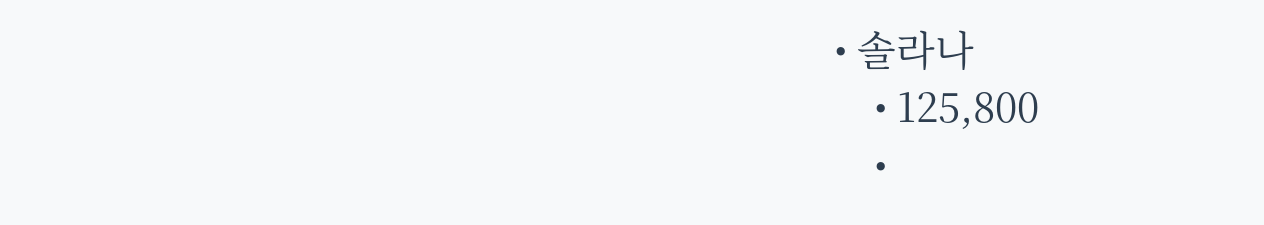• 솔라나
    • 125,800
    •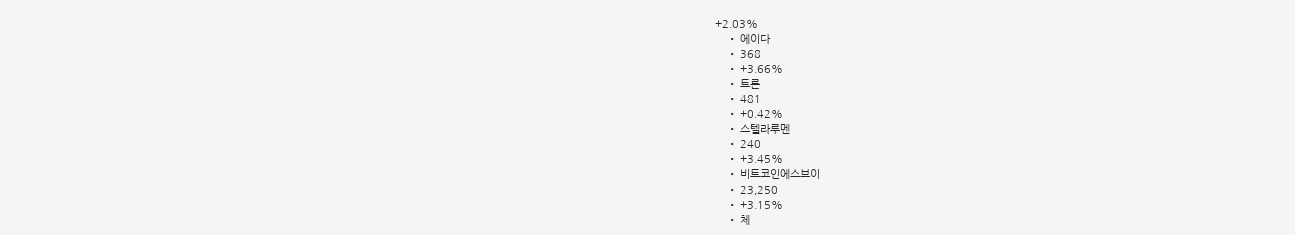+2.03%
    • 에이다
    • 368
    • +3.66%
    • 트론
    • 481
    • +0.42%
    • 스텔라루멘
    • 240
    • +3.45%
    • 비트코인에스브이
    • 23,250
    • +3.15%
    • 체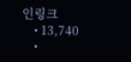인링크
    • 13,740
    •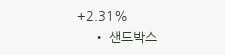+2.31%
    • 샌드박스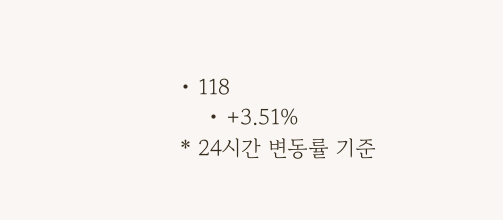• 118
    • +3.51%
* 24시간 변동률 기준